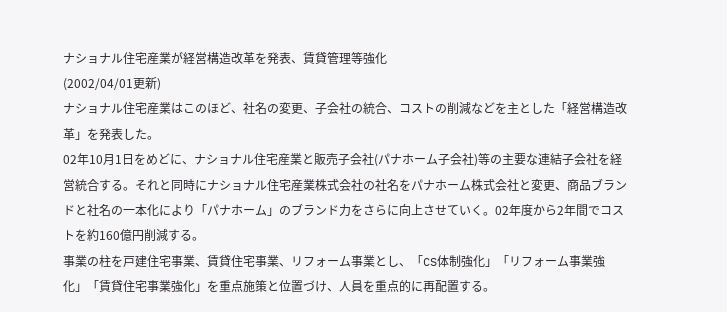ナショナル住宅産業が経営構造改革を発表、賃貸管理等強化
(2002/04/01更新)
ナショナル住宅産業はこのほど、社名の変更、子会社の統合、コストの削減などを主とした「経営構造改革」を発表した。
02年10月1日をめどに、ナショナル住宅産業と販売子会社(パナホーム子会社)等の主要な連結子会社を経営統合する。それと同時にナショナル住宅産業株式会社の社名をパナホーム株式会社と変更、商品ブランドと社名の一本化により「パナホーム」のブランド力をさらに向上させていく。02年度から2年間でコストを約160億円削減する。
事業の柱を戸建住宅事業、賃貸住宅事業、リフォーム事業とし、「CS体制強化」「リフォーム事業強化」「賃貸住宅事業強化」を重点施策と位置づけ、人員を重点的に再配置する。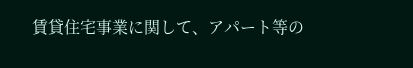賃貸住宅事業に関して、アパート等の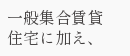一般集合賃貸住宅に加え、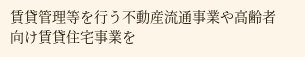賃貸管理等を行う不動産流通事業や高齢者向け賃貸住宅事業を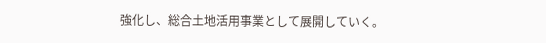強化し、総合土地活用事業として展開していく。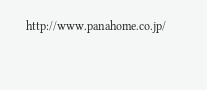http://www.panahome.co.jp/